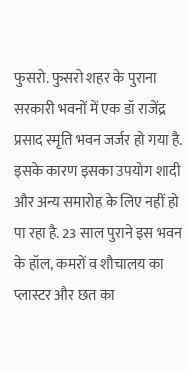फुसरो. फुसरो शहर के पुराना सरकारी भवनों में एक डॉ राजेंद्र प्रसाद स्मृति भवन जर्जर हो गया है. इसके कारण इसका उपयोग शादी और अन्य समारोह के लिए नहीं हो पा रहा है. 23 साल पुराने इस भवन के हॉल, कमरों व शौचालय का प्लास्टर और छत का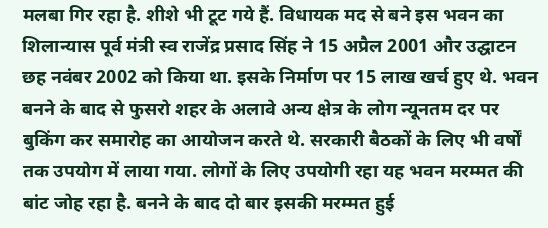मलबा गिर रहा है. शीशे भी टूट गये हैं. विधायक मद से बने इस भवन का शिलान्यास पूर्व मंत्री स्व राजेंद्र प्रसाद सिंह ने 15 अप्रैल 2001 और उद्घाटन छह नवंबर 2002 को किया था. इसके निर्माण पर 15 लाख खर्च हुए थे. भवन बनने के बाद से फुसरो शहर के अलावे अन्य क्षेत्र के लोग न्यूनतम दर पर बुकिंग कर समारोह का आयोजन करते थे. सरकारी बैठकों के लिए भी वर्षों तक उपयोग में लाया गया. लोगों के लिए उपयोगी रहा यह भवन मरम्मत की बांट जोह रहा है. बनने के बाद दो बार इसकी मरम्मत हुई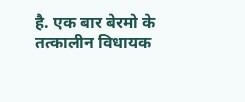है. एक बार बेरमो के तत्कालीन विधायक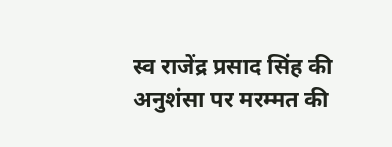स्व राजेंद्र प्रसाद सिंह की अनुशंसा पर मरम्मत की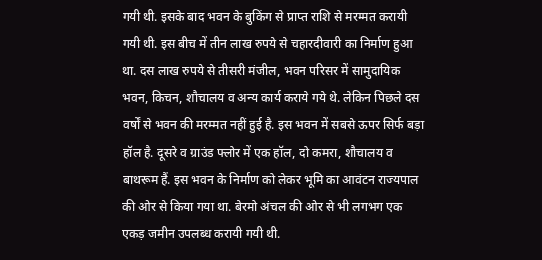गयी थी. इसके बाद भवन के बुकिंग से प्राप्त राशि से मरम्मत करायी गयी थी. इस बीच में तीन लाख रुपये से चहारदीवारी का निर्माण हुआ था. दस लाख रुपये से तीसरी मंजील, भवन परिसर में सामुदायिक भवन, किचन, शौचालय व अन्य कार्य कराये गये थे. लेकिन पिछले दस वर्षों से भवन की मरम्मत नहीं हुई है. इस भवन में सबसे ऊपर सिर्फ बड़ा हॉल है. दूसरे व ग्राउंड फ्लोर में एक हॉल, दो कमरा, शौचालय व बाथरूम हैं. इस भवन के निर्माण को लेकर भूमि का आवंटन राज्यपाल की ओर से किया गया था. बेरमो अंचल की ओर से भी लगभग एक एकड़ जमीन उपलब्ध करायी गयी थी.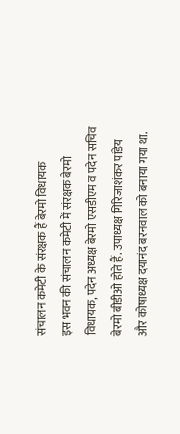संचालन कमेटी के संरक्षक हैं बेरमो विधायक
इस भवन की संचालन कमेटी में संरक्षक बेरमो विधायक, पदेन अध्यक्ष बेरमो एसडीएम व पदेन सचिव बेरमो बीडीओ होते हैं. उपाध्यक्ष गिरिजाशंकर पांडेय और कोषाध्यक्ष दयानंद बरनवाल को बनाया गया था.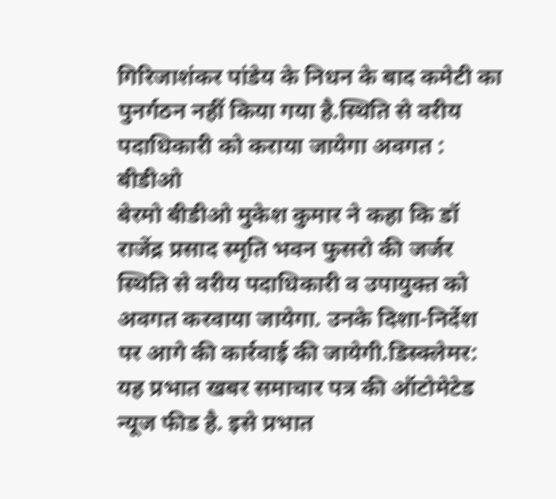गिरिजाशंकर पांडेय के निधन के बाद कमेटी का पुनर्गठन नहीं किया गया है.स्थिति से वरीय पदाधिकारी को कराया जायेगा अवगत : बीडीओ
बेरमो बीडीओ मुकेश कुमार ने कहा कि डॉ राजेंद्र प्रसाद स्मृति भवन फुसरो की जर्जर स्थिति से वरीय पदाधिकारी व उपायुक्त को अवगत करवाया जायेगा. उनके दिशा-निर्देश पर आगे की कार्रवाई की जायेगी.डिस्क्लेमर: यह प्रभात खबर समाचार पत्र की ऑटोमेटेड न्यूज फीड है. इसे प्रभात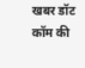खबर डॉट कॉम की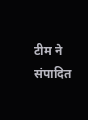टीम ने संपादित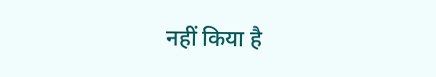नहीं किया है